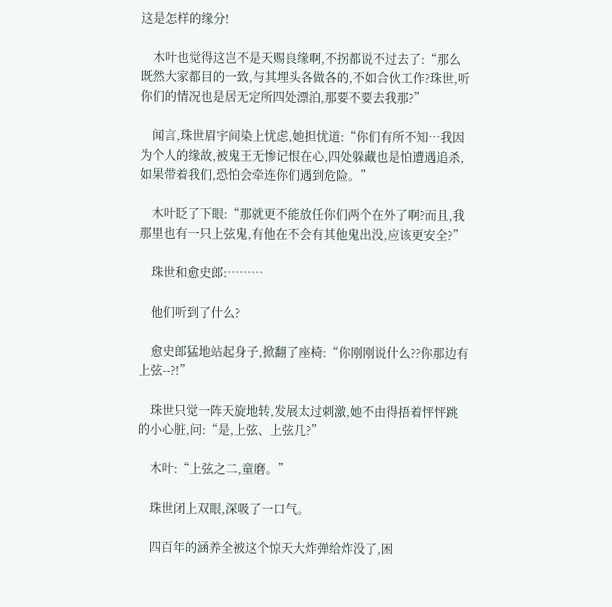这是怎样的缘分!

    木叶也觉得这岂不是天赐良缘啊,不拐都说不过去了:“那么既然大家都目的一致,与其埋头各做各的,不如合伙工作?珠世,听你们的情况也是居无定所四处漂泊,那要不要去我那?”

    闻言,珠世眉宇间染上忧虑,她担忧道:“你们有所不知…我因为个人的缘故,被鬼王无惨记恨在心,四处躲藏也是怕遭遇追杀,如果带着我们,恐怕会牵连你们遇到危险。”

    木叶眨了下眼:“那就更不能放任你们两个在外了啊?而且,我那里也有一只上弦鬼,有他在不会有其他鬼出没,应该更安全?”

    珠世和愈史郎:………

    他们听到了什么?

    愈史郎猛地站起身子,掀翻了座椅:“你刚刚说什么??你那边有上弦--?!”

    珠世只觉一阵天旋地转,发展太过刺激,她不由得捂着怦怦跳的小心脏,问:“是,上弦、上弦几?”

    木叶:“上弦之二,童磨。”

    珠世闭上双眼,深吸了一口气。

    四百年的涵养全被这个惊天大炸弹给炸没了,困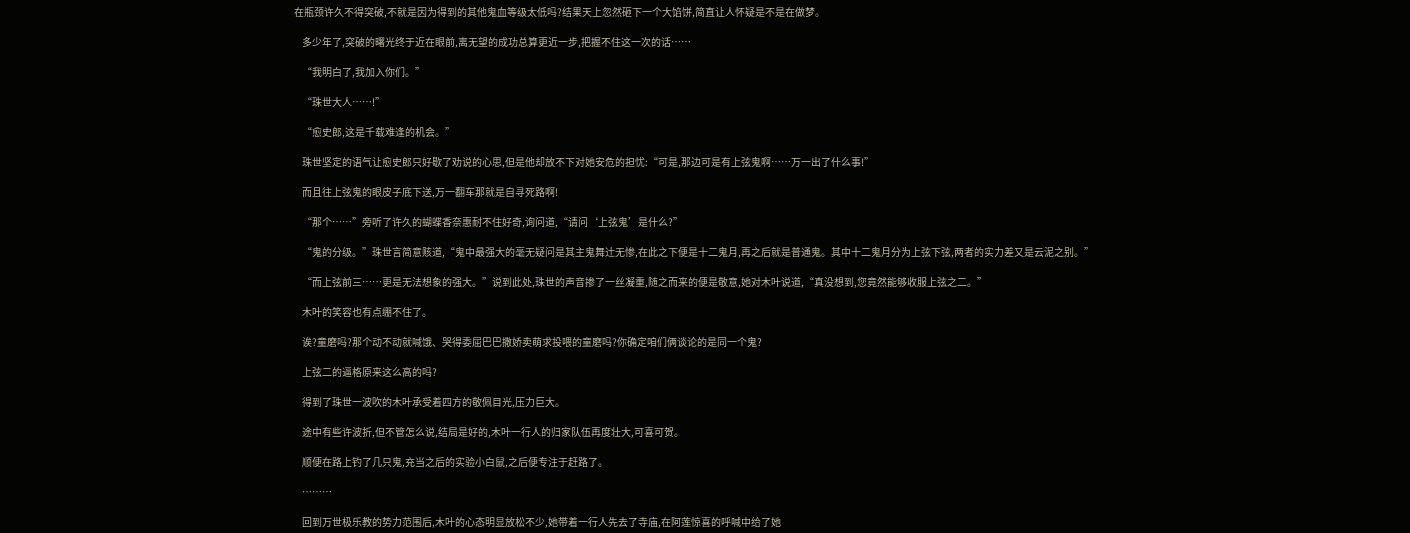在瓶颈许久不得突破,不就是因为得到的其他鬼血等级太低吗?结果天上忽然砸下一个大馅饼,简直让人怀疑是不是在做梦。

    多少年了,突破的曙光终于近在眼前,离无望的成功总算更近一步,把握不住这一次的话……

    “我明白了,我加入你们。”

    “珠世大人……!”

    “愈史郎,这是千载难逢的机会。”

    珠世坚定的语气让愈史郎只好歇了劝说的心思,但是他却放不下对她安危的担忧:“可是,那边可是有上弦鬼啊……万一出了什么事!”

    而且往上弦鬼的眼皮子底下送,万一翻车那就是自寻死路啊!

    “那个……”旁听了许久的蝴蝶香奈惠耐不住好奇,询问道,“请问‘上弦鬼’是什么?”

    “鬼的分级。”珠世言简意赅道,“鬼中最强大的毫无疑问是其主鬼舞辻无惨,在此之下便是十二鬼月,再之后就是普通鬼。其中十二鬼月分为上弦下弦,两者的实力差又是云泥之别。”

    “而上弦前三……更是无法想象的强大。”说到此处,珠世的声音掺了一丝凝重,随之而来的便是敬意,她对木叶说道,“真没想到,您竟然能够收服上弦之二。”

    木叶的笑容也有点绷不住了。

    诶?童磨吗?那个动不动就喊饿、哭得委屈巴巴撒娇卖萌求投喂的童磨吗?你确定咱们俩谈论的是同一个鬼?

    上弦二的逼格原来这么高的吗?

    得到了珠世一波吹的木叶承受着四方的敬佩目光,压力巨大。

    途中有些许波折,但不管怎么说,结局是好的,木叶一行人的归家队伍再度壮大,可喜可贺。

    顺便在路上钓了几只鬼,充当之后的实验小白鼠,之后便专注于赶路了。

    ………

    回到万世极乐教的势力范围后,木叶的心态明显放松不少,她带着一行人先去了寺庙,在阿莲惊喜的呼喊中给了她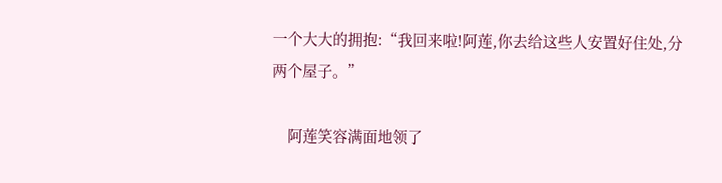一个大大的拥抱:“我回来啦!阿莲,你去给这些人安置好住处,分两个屋子。”

    阿莲笑容满面地领了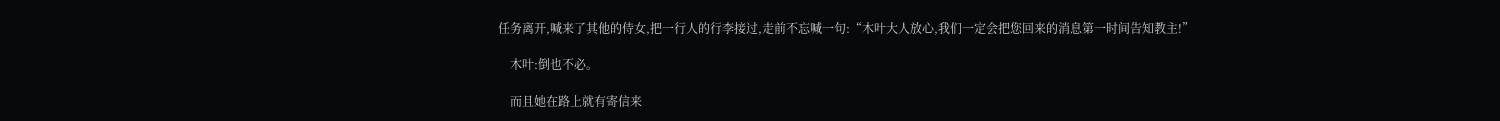任务离开,喊来了其他的侍女,把一行人的行李接过,走前不忘喊一句:“木叶大人放心,我们一定会把您回来的消息第一时间告知教主!”

    木叶:倒也不必。

    而且她在路上就有寄信来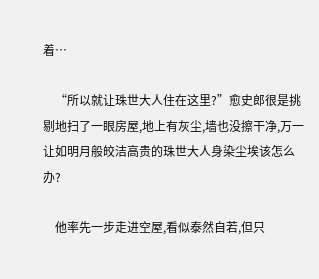着…

    “所以就让珠世大人住在这里?”愈史郎很是挑剔地扫了一眼房屋,地上有灰尘,墙也没擦干净,万一让如明月般皎洁高贵的珠世大人身染尘埃该怎么办?

    他率先一步走进空屋,看似泰然自若,但只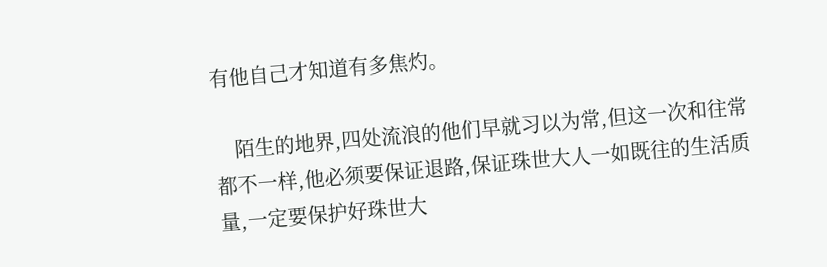有他自己才知道有多焦灼。

    陌生的地界,四处流浪的他们早就习以为常,但这一次和往常都不一样,他必须要保证退路,保证珠世大人一如既往的生活质量,一定要保护好珠世大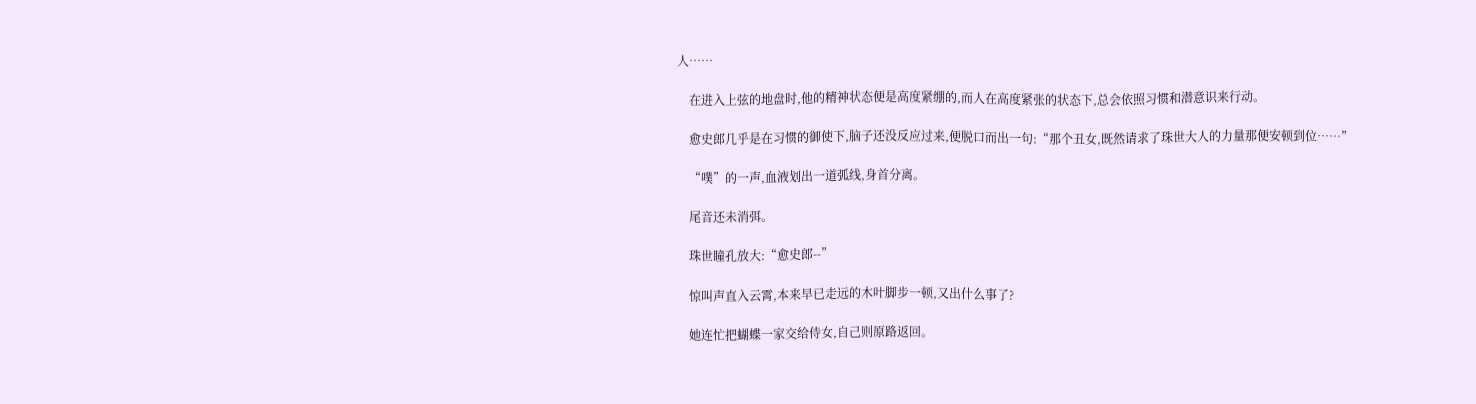人……

    在进入上弦的地盘时,他的精神状态便是高度紧绷的,而人在高度紧张的状态下,总会依照习惯和潜意识来行动。

    愈史郎几乎是在习惯的御使下,脑子还没反应过来,便脱口而出一句:“那个丑女,既然请求了珠世大人的力量那便安顿到位……”

    “噗”的一声,血液划出一道弧线,身首分离。

    尾音还未消弭。

    珠世瞳孔放大:“愈史郎--”

    惊叫声直入云霄,本来早已走远的木叶脚步一顿,又出什么事了?

    她连忙把蝴蝶一家交给侍女,自己则原路返回。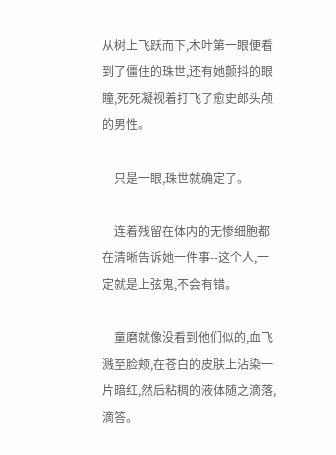从树上飞跃而下,木叶第一眼便看到了僵住的珠世,还有她颤抖的眼瞳,死死凝视着打飞了愈史郎头颅的男性。

    只是一眼,珠世就确定了。

    连着残留在体内的无惨细胞都在清晰告诉她一件事--这个人,一定就是上弦鬼,不会有错。

    童磨就像没看到他们似的,血飞溅至脸颊,在苍白的皮肤上沾染一片暗红,然后粘稠的液体随之滴落,滴答。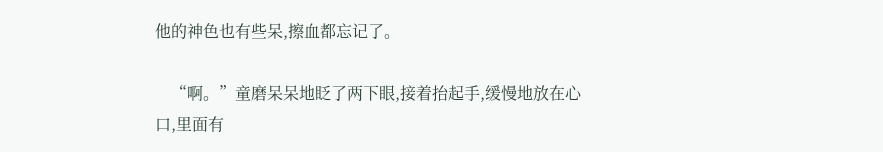他的神色也有些呆,擦血都忘记了。

    “啊。”童磨呆呆地眨了两下眼,接着抬起手,缓慢地放在心口,里面有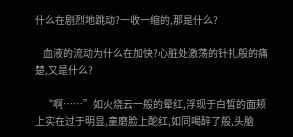什么在剧烈地跳动?一收一缩的,那是什么?

    血液的流动为什么在加快?心脏处激荡的针扎般的痛楚,又是什么?

    “啊……”如火烧云一般的晕红,浮现于白皙的面颊上实在过于明显,童磨脸上酡红,如同喝醉了般,头脑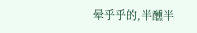晕乎乎的,半醺半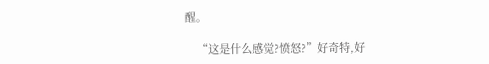醒。

    “这是什么感觉?愤怒?”好奇特,好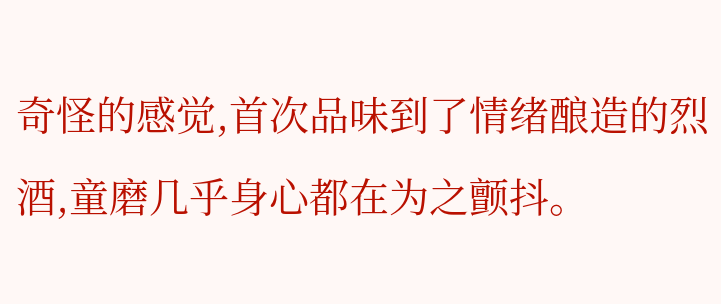奇怪的感觉,首次品味到了情绪酿造的烈酒,童磨几乎身心都在为之颤抖。